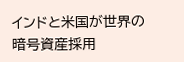インドと米国が世界の暗号資産採用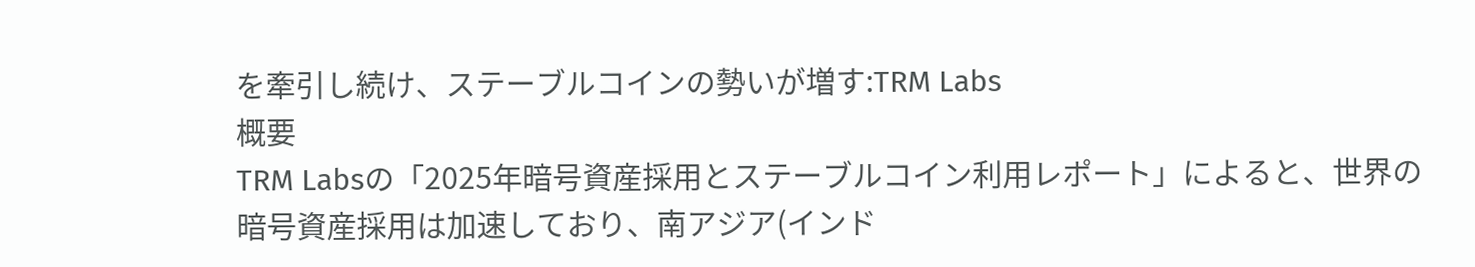を牽引し続け、ステーブルコインの勢いが増す:TRM Labs
概要
TRM Labsの「2025年暗号資産採用とステーブルコイン利用レポート」によると、世界の暗号資産採用は加速しており、南アジア(インド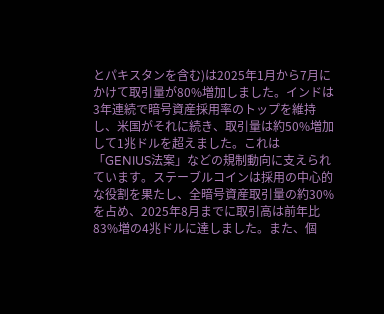とパキスタンを含む)は2025年1月から7月にかけて取引量が80%増加しました。インドは3年連続で暗号資産採用率のトップを維持し、米国がそれに続き、取引量は約50%増加して1兆ドルを超えました。これは「GENIUS法案」などの規制動向に支えられています。ステーブルコインは採用の中心的な役割を果たし、全暗号資産取引量の約30%を占め、2025年8月までに取引高は前年比83%増の4兆ドルに達しました。また、個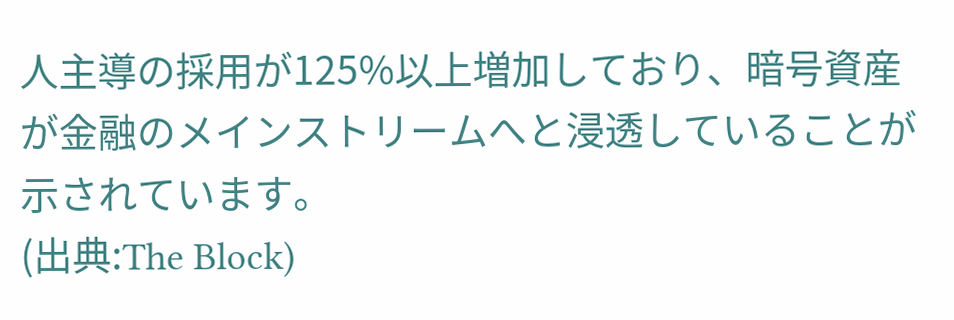人主導の採用が125%以上増加しており、暗号資産が金融のメインストリームへと浸透していることが示されています。
(出典:The Block)